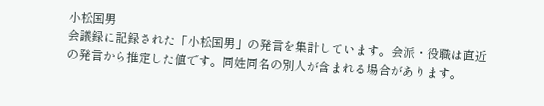小松国男
会議録に記録された「小松国男」の発言を集計しています。会派・役職は直近の発言から推定した値です。同姓同名の別人が含まれる場合があります。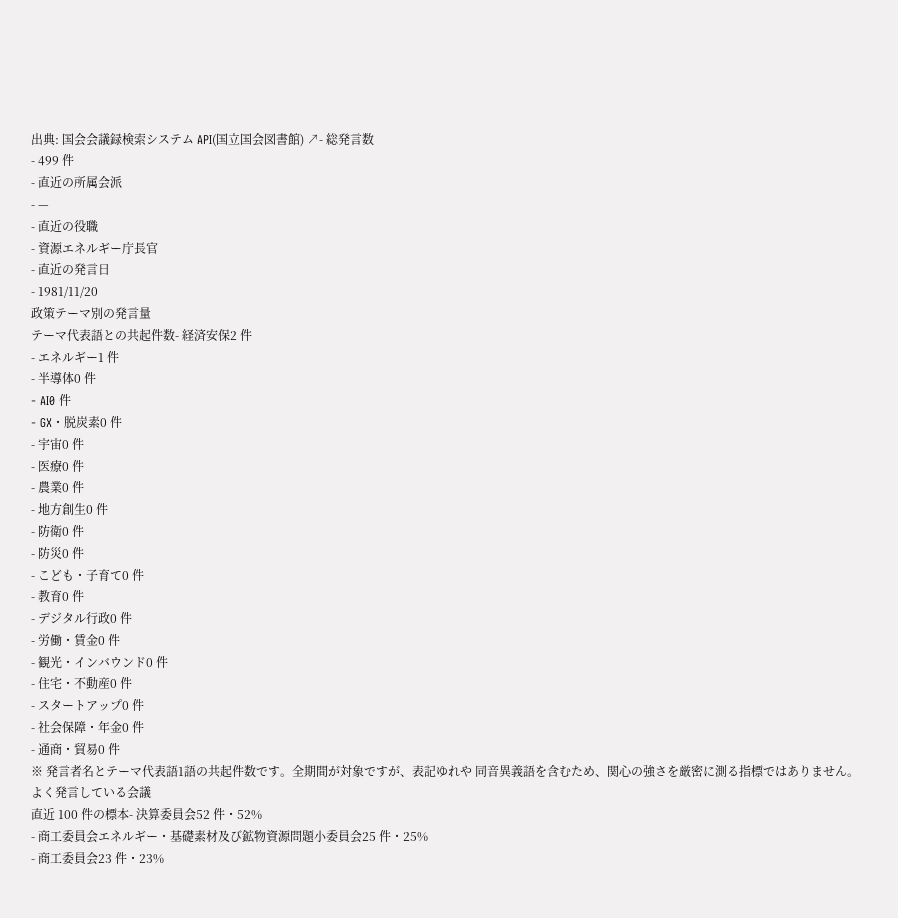出典: 国会会議録検索システム API(国立国会図書館) ↗- 総発言数
- 499 件
- 直近の所属会派
- —
- 直近の役職
- 資源エネルギー庁長官
- 直近の発言日
- 1981/11/20
政策テーマ別の発言量
テーマ代表語との共起件数- 経済安保2 件
- エネルギー1 件
- 半導体0 件
- AI0 件
- GX・脱炭素0 件
- 宇宙0 件
- 医療0 件
- 農業0 件
- 地方創生0 件
- 防衛0 件
- 防災0 件
- こども・子育て0 件
- 教育0 件
- デジタル行政0 件
- 労働・賃金0 件
- 観光・インバウンド0 件
- 住宅・不動産0 件
- スタートアップ0 件
- 社会保障・年金0 件
- 通商・貿易0 件
※ 発言者名とテーマ代表語1語の共起件数です。全期間が対象ですが、表記ゆれや 同音異義語を含むため、関心の強さを厳密に測る指標ではありません。
よく発言している会議
直近 100 件の標本- 決算委員会52 件・52%
- 商工委員会エネルギー・基礎素材及び鉱物資源問題小委員会25 件・25%
- 商工委員会23 件・23%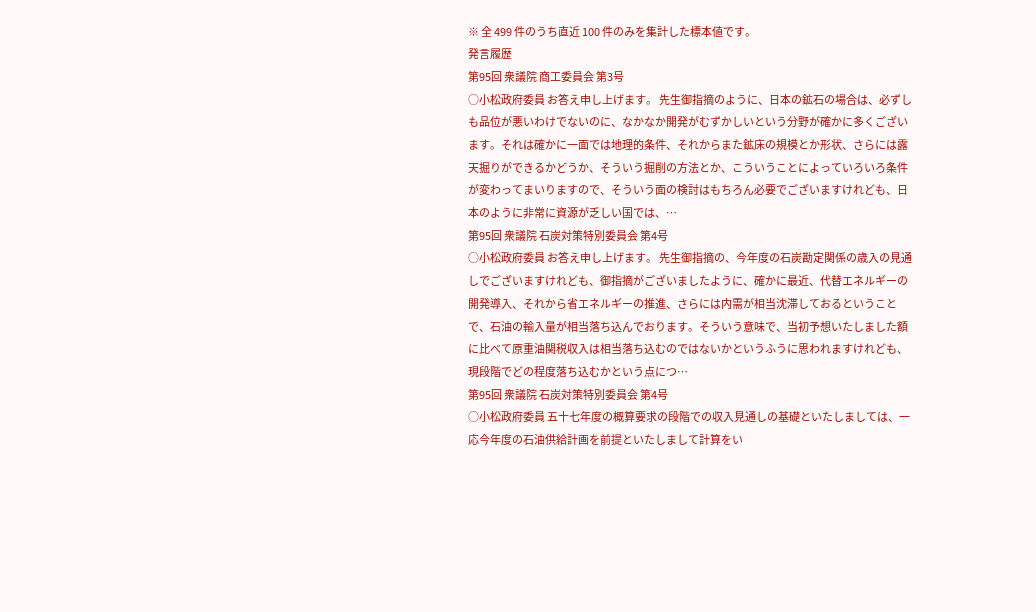※ 全 499 件のうち直近 100 件のみを集計した標本値です。
発言履歴
第95回 衆議院 商工委員会 第3号
○小松政府委員 お答え申し上げます。 先生御指摘のように、日本の鉱石の場合は、必ずしも品位が悪いわけでないのに、なかなか開発がむずかしいという分野が確かに多くございます。それは確かに一面では地理的条件、それからまた鉱床の規模とか形状、さらには露天掘りができるかどうか、そういう掘削の方法とか、こういうことによっていろいろ条件が変わってまいりますので、そういう面の検討はもちろん必要でございますけれども、日本のように非常に資源が乏しい国では、…
第95回 衆議院 石炭対策特別委員会 第4号
○小松政府委員 お答え申し上げます。 先生御指摘の、今年度の石炭勘定関係の歳入の見通しでございますけれども、御指摘がございましたように、確かに最近、代替エネルギーの開発導入、それから省エネルギーの推進、さらには内需が相当沈滞しておるということで、石油の輸入量が相当落ち込んでおります。そういう意味で、当初予想いたしました額に比べて原重油関税収入は相当落ち込むのではないかというふうに思われますけれども、現段階でどの程度落ち込むかという点につ…
第95回 衆議院 石炭対策特別委員会 第4号
○小松政府委員 五十七年度の概算要求の段階での収入見通しの基礎といたしましては、一応今年度の石油供給計画を前提といたしまして計算をい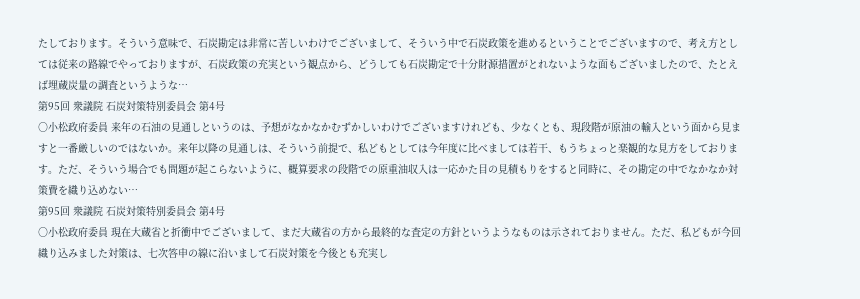たしております。そういう意味で、石炭勘定は非常に苦しいわけでございまして、そういう中で石炭政策を進めるということでございますので、考え方としては従来の路線でやっておりますが、石炭政策の充実という観点から、どうしても石炭勘定で十分財源措置がとれないような面もございましたので、たとえば埋蔵炭量の調査というような…
第95回 衆議院 石炭対策特別委員会 第4号
○小松政府委員 来年の石油の見通しというのは、予想がなかなかむずかしいわけでございますけれども、少なくとも、現段階が原油の輸入という面から見ますと一番厳しいのではないか。来年以降の見通しは、そういう前提で、私どもとしては今年度に比べましては若干、もうちょっと楽観的な見方をしております。ただ、そういう場合でも問題が起こらないように、概算要求の段階での原重油収入は一応かた目の見積もりをすると同時に、その勘定の中でなかなか対策費を織り込めない…
第95回 衆議院 石炭対策特別委員会 第4号
○小松政府委員 現在大蔵省と折衝中でございまして、まだ大蔵省の方から最終的な査定の方針というようなものは示されておりません。ただ、私どもが今回織り込みました対策は、七次答申の線に沿いまして石炭対策を今後とも充実し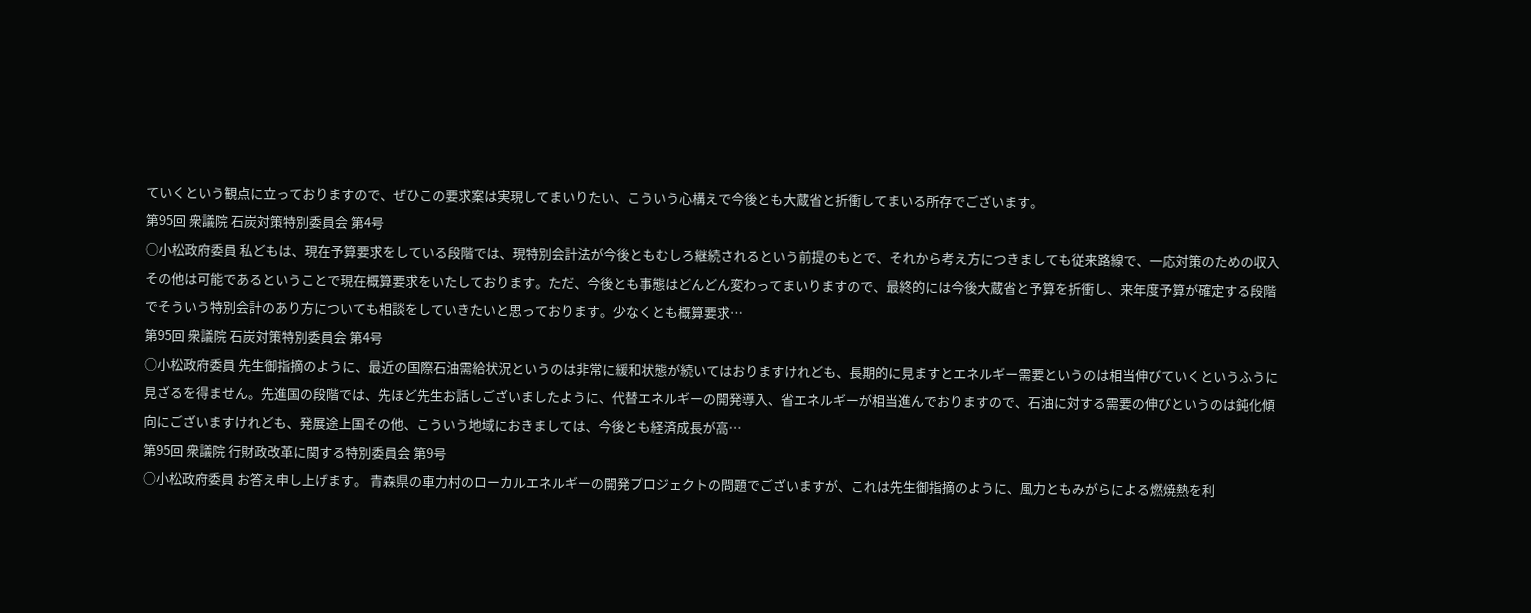ていくという観点に立っておりますので、ぜひこの要求案は実現してまいりたい、こういう心構えで今後とも大蔵省と折衝してまいる所存でございます。
第95回 衆議院 石炭対策特別委員会 第4号
○小松政府委員 私どもは、現在予算要求をしている段階では、現特別会計法が今後ともむしろ継続されるという前提のもとで、それから考え方につきましても従来路線で、一応対策のための収入その他は可能であるということで現在概算要求をいたしております。ただ、今後とも事態はどんどん変わってまいりますので、最終的には今後大蔵省と予算を折衝し、来年度予算が確定する段階でそういう特別会計のあり方についても相談をしていきたいと思っております。少なくとも概算要求…
第95回 衆議院 石炭対策特別委員会 第4号
○小松政府委員 先生御指摘のように、最近の国際石油需給状況というのは非常に緩和状態が続いてはおりますけれども、長期的に見ますとエネルギー需要というのは相当伸びていくというふうに見ざるを得ません。先進国の段階では、先ほど先生お話しございましたように、代替エネルギーの開発導入、省エネルギーが相当進んでおりますので、石油に対する需要の伸びというのは鈍化傾向にございますけれども、発展途上国その他、こういう地域におきましては、今後とも経済成長が高…
第95回 衆議院 行財政改革に関する特別委員会 第9号
○小松政府委員 お答え申し上げます。 青森県の車力村のローカルエネルギーの開発プロジェクトの問題でございますが、これは先生御指摘のように、風力ともみがらによる燃焼熱を利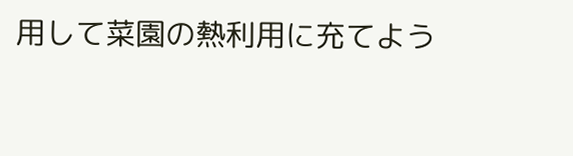用して菜園の熱利用に充てよう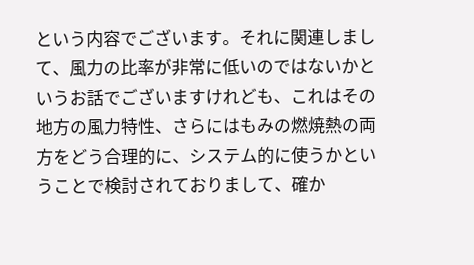という内容でございます。それに関連しまして、風力の比率が非常に低いのではないかというお話でございますけれども、これはその地方の風力特性、さらにはもみの燃焼熱の両方をどう合理的に、システム的に使うかということで検討されておりまして、確か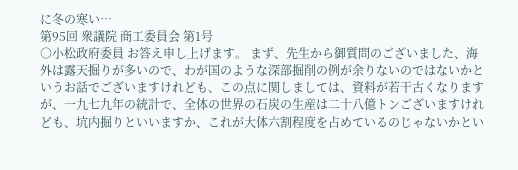に冬の寒い…
第95回 衆議院 商工委員会 第1号
○小松政府委員 お答え申し上げます。 まず、先生から御質問のございました、海外は露天掘りが多いので、わが国のような深部掘削の例が余りないのではないかというお話でございますけれども、この点に関しましては、資料が若干古くなりますが、一九七九年の統計で、全体の世界の石炭の生産は二十八億トンございますけれども、坑内掘りといいますか、これが大体六割程度を占めているのじゃないかとい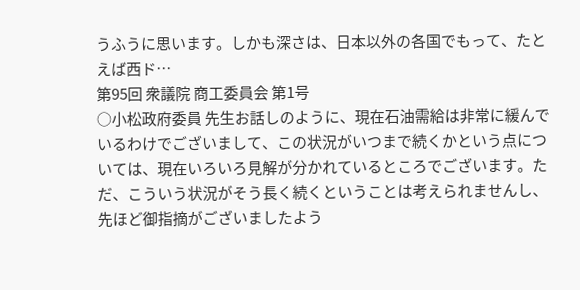うふうに思います。しかも深さは、日本以外の各国でもって、たとえば西ド…
第95回 衆議院 商工委員会 第1号
○小松政府委員 先生お話しのように、現在石油需給は非常に緩んでいるわけでございまして、この状況がいつまで続くかという点については、現在いろいろ見解が分かれているところでございます。ただ、こういう状況がそう長く続くということは考えられませんし、先ほど御指摘がございましたよう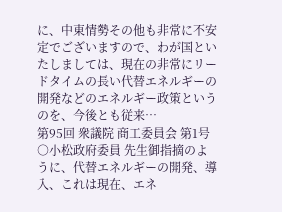に、中東情勢その他も非常に不安定でございますので、わが国といたしましては、現在の非常にリードタイムの長い代替エネルギーの開発などのエネルギー政策というのを、今後とも従来…
第95回 衆議院 商工委員会 第1号
○小松政府委員 先生御指摘のように、代替エネルギーの開発、導入、これは現在、エネ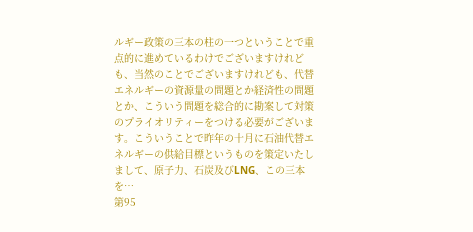ルギー政策の三本の柱の一つということで重点的に進めているわけでございますけれども、当然のことでございますけれども、代替エネルギーの資源量の問題とか経済性の問題とか、こういう問題を総合的に勘案して対策のプライオリティーをつける必要がございます。こういうことで昨年の十月に石油代替エネルギーの供給目標というものを策定いたしまして、原子力、石炭及びLNG、この三本を…
第95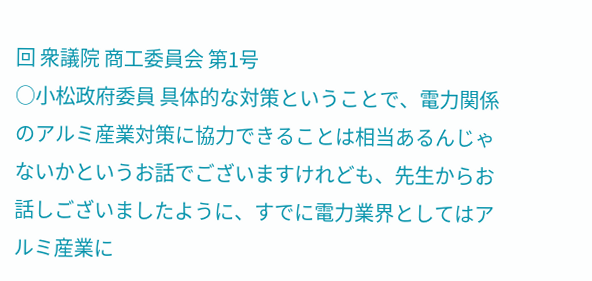回 衆議院 商工委員会 第1号
○小松政府委員 具体的な対策ということで、電力関係のアルミ産業対策に協力できることは相当あるんじゃないかというお話でございますけれども、先生からお話しございましたように、すでに電力業界としてはアルミ産業に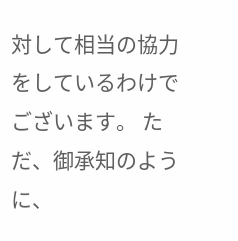対して相当の協力をしているわけでございます。 ただ、御承知のように、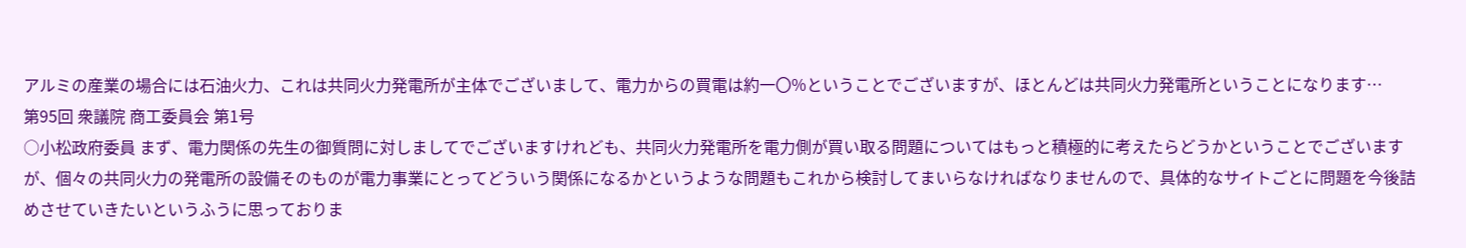アルミの産業の場合には石油火力、これは共同火力発電所が主体でございまして、電力からの買電は約一〇%ということでございますが、ほとんどは共同火力発電所ということになります…
第95回 衆議院 商工委員会 第1号
○小松政府委員 まず、電力関係の先生の御質問に対しましてでございますけれども、共同火力発電所を電力側が買い取る問題についてはもっと積極的に考えたらどうかということでございますが、個々の共同火力の発電所の設備そのものが電力事業にとってどういう関係になるかというような問題もこれから検討してまいらなければなりませんので、具体的なサイトごとに問題を今後詰めさせていきたいというふうに思っておりま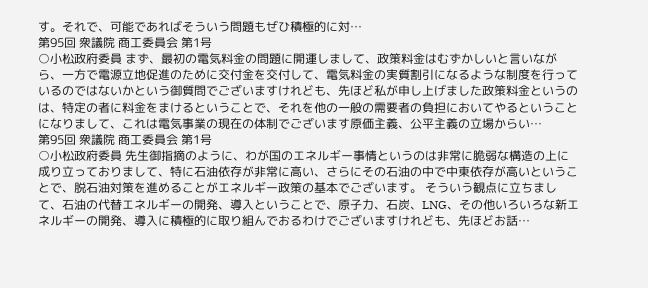す。それで、可能であればそういう問題もぜひ積極的に対…
第95回 衆議院 商工委員会 第1号
○小松政府委員 まず、最初の電気料金の問題に開運しまして、政策料金はむずかしいと言いながら、一方で電源立地促進のために交付金を交付して、電気料金の実質割引になるような制度を行っているのではないかという御質問でございますけれども、先ほど私が申し上げました政策料金というのは、特定の者に料金をまけるということで、それを他の一般の需要者の負担においてやるということになりまして、これは電気事業の現在の体制でございます原価主義、公平主義の立場からい…
第95回 衆議院 商工委員会 第1号
○小松政府委員 先生御指摘のように、わが国のエネルギー事情というのは非常に脆弱な構造の上に成り立っておりまして、特に石油依存が非常に高い、さらにその石油の中で中東依存が高いということで、脱石油対策を進めることがエネルギー政策の基本でございます。 そういう観点に立ちまして、石油の代替エネルギーの開発、導入ということで、原子力、石炭、LNG、その他いろいろな新エネルギーの開発、導入に積極的に取り組んでおるわけでございますけれども、先ほどお話…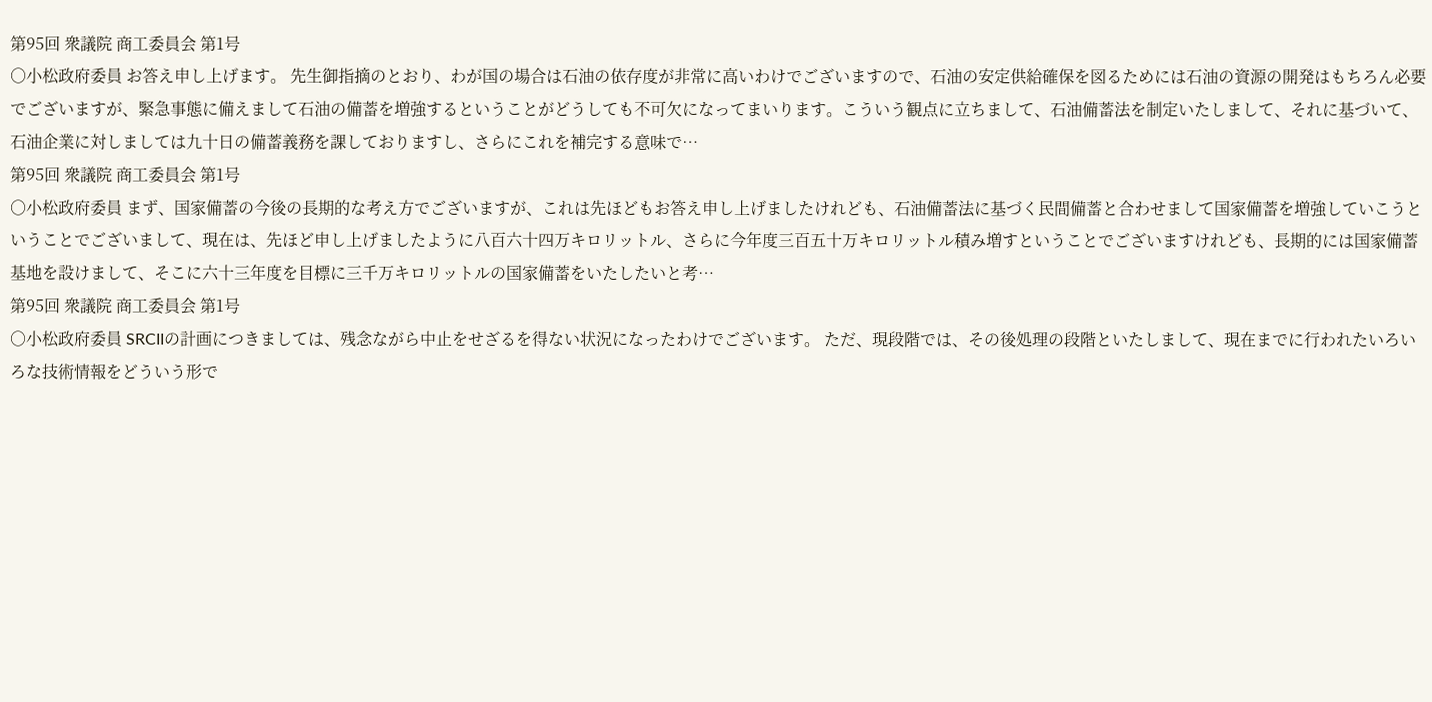第95回 衆議院 商工委員会 第1号
○小松政府委員 お答え申し上げます。 先生御指摘のとおり、わが国の場合は石油の依存度が非常に高いわけでございますので、石油の安定供給確保を図るためには石油の資源の開発はもちろん必要でございますが、緊急事態に備えまして石油の備蓄を増強するということがどうしても不可欠になってまいります。こういう観点に立ちまして、石油備蓄法を制定いたしまして、それに基づいて、石油企業に対しましては九十日の備蓄義務を課しておりますし、さらにこれを補完する意味で…
第95回 衆議院 商工委員会 第1号
○小松政府委員 まず、国家備蓄の今後の長期的な考え方でございますが、これは先ほどもお答え申し上げましたけれども、石油備蓄法に基づく民間備蓄と合わせまして国家備蓄を増強していこうということでございまして、現在は、先ほど申し上げましたように八百六十四万キロリットル、さらに今年度三百五十万キロリットル積み増すということでございますけれども、長期的には国家備蓄基地を設けまして、そこに六十三年度を目標に三千万キロリットルの国家備蓄をいたしたいと考…
第95回 衆議院 商工委員会 第1号
○小松政府委員 SRCIIの計画につきましては、残念ながら中止をせざるを得ない状況になったわけでございます。 ただ、現段階では、その後処理の段階といたしまして、現在までに行われたいろいろな技術情報をどういう形で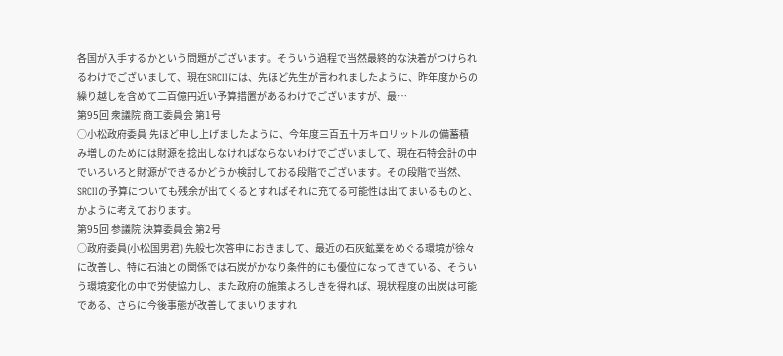各国が入手するかという問題がございます。そういう過程で当然最終的な決着がつけられるわけでございまして、現在SRCIIには、先ほど先生が言われましたように、昨年度からの繰り越しを含めて二百億円近い予算措置があるわけでございますが、最…
第95回 衆議院 商工委員会 第1号
○小松政府委員 先ほど申し上げましたように、今年度三百五十万キロリットルの備蓄積み増しのためには財源を捻出しなければならないわけでございまして、現在石特会計の中でいろいろと財源ができるかどうか検討しておる段階でございます。その段階で当然、SRCIIの予算についても残余が出てくるとすればそれに充てる可能性は出てまいるものと、かように考えております。
第95回 参議院 決算委員会 第2号
○政府委員(小松国男君) 先般七次答申におきまして、最近の石灰鉱業をめぐる環境が徐々に改善し、特に石油との関係では石炭がかなり条件的にも優位になってきている、そういう環境変化の中で労使協力し、また政府の施策よろしきを得れば、現状程度の出炭は可能である、さらに今後事態が改善してまいりますれ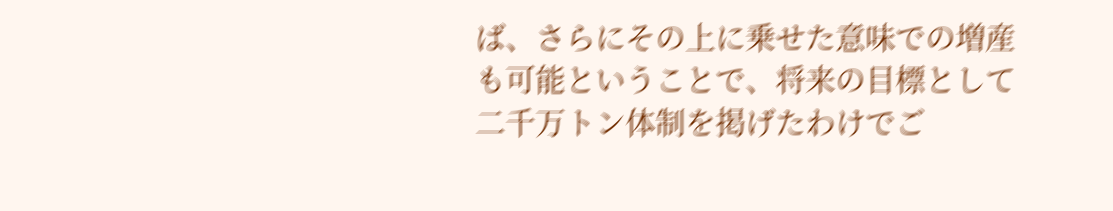ば、さらにその上に乗せた意味での増産も可能ということで、将来の目標として二千万トン体制を掲げたわけでご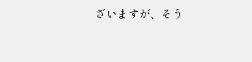ざいますが、そう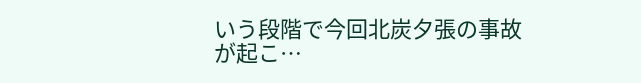いう段階で今回北炭夕張の事故が起こ…